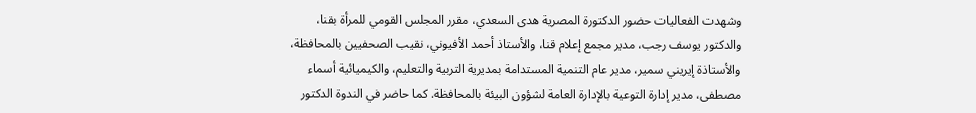وشهدت الفعاليات حضور الدكتورة المصرية هدى السعدي، مقرر المجلس القومي للمرأة بقنا، والدكتور يوسف رجب، مدير مجمع إعلام قنا، والأستاذ أحمد الأفيوني، نقيب الصحفيين بالمحافظة، والأستاذة إيريني سمير، مدير عام التنمية المستدامة بمديرية التربية والتعليم، والكيميائية أسماء مصطفى، مدير إدارة التوعية بالإدارة العامة لشؤون البيئة بالمحافظة. كما حاضر في الندوة الدكتور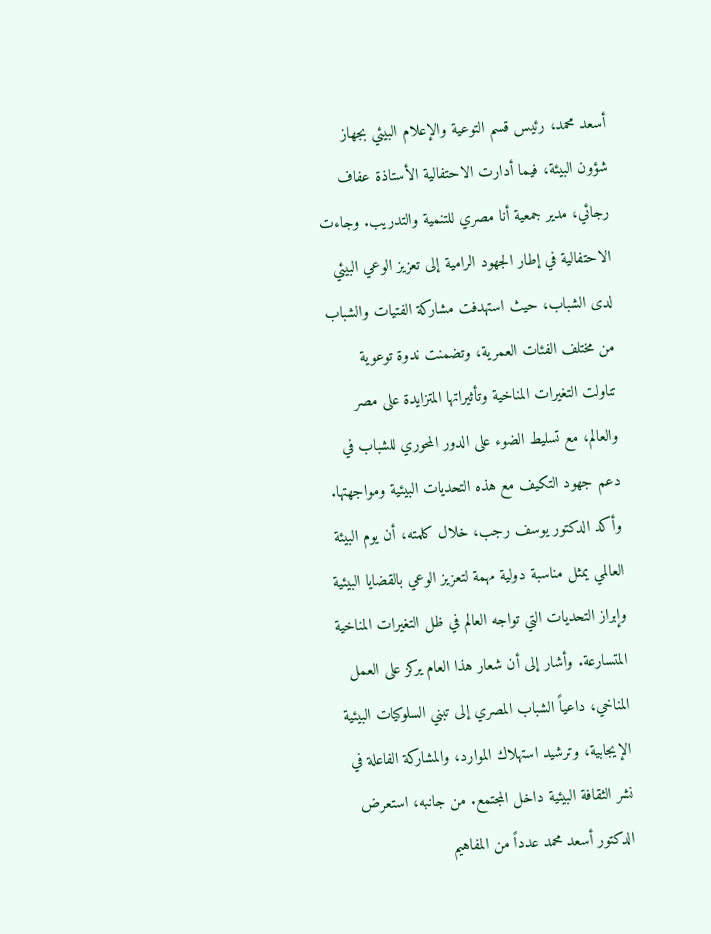أسعد محمد، رئيس قسم التوعية والإعلام البيئي بجهاز شؤون البيئة، فيما أدارت الاحتفالية الأستاذة عفاف رجائي، مدير جمعية أنا مصري للتنمية والتدريب. وجاءت الاحتفالية في إطار الجهود الرامية إلى تعزيز الوعي البيئي لدى الشباب، حيث استهدفت مشاركة الفتيات والشباب من مختلف الفئات العمرية، وتضمنت ندوة توعوية تناولت التغيرات المناخية وتأثيراتها المتزايدة على مصر والعالم، مع تسليط الضوء على الدور المحوري للشباب في دعم جهود التكيف مع هذه التحديات البيئية ومواجهتها. وأكد الدكتور يوسف رجب، خلال كلمته، أن يوم البيئة العالمي يمثل مناسبة دولية مهمة لتعزيز الوعي بالقضايا البيئية وإبراز التحديات التي تواجه العالم في ظل التغيرات المناخية المتسارعة. وأشار إلى أن شعار هذا العام يركز على العمل المناخي، داعياً الشباب المصري إلى تبني السلوكيات البيئية الإيجابية، وترشيد استهلاك الموارد، والمشاركة الفاعلة في نشر الثقافة البيئية داخل المجتمع. من جانبه، استعرض الدكتور أسعد محمد عدداً من المفاهيم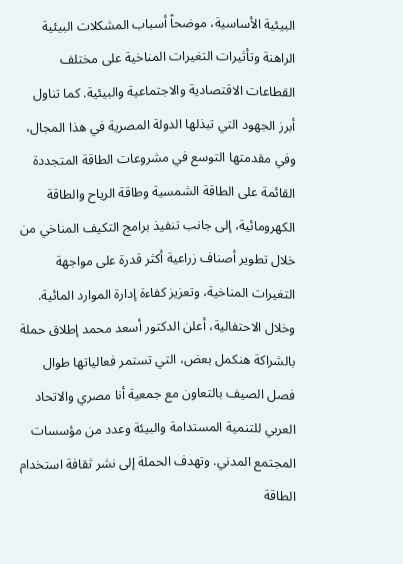البيئية الأساسية، موضحاً أسباب المشكلات البيئية الراهنة وتأثيرات التغيرات المناخية على مختلف القطاعات الاقتصادية والاجتماعية والبيئية. كما تناول أبرز الجهود التي تبذلها الدولة المصرية في هذا المجال، وفي مقدمتها التوسع في مشروعات الطاقة المتجددة القائمة على الطاقة الشمسية وطاقة الرياح والطاقة الكهرومائية، إلى جانب تنفيذ برامج التكيف المناخي من خلال تطوير أصناف زراعية أكثر قدرة على مواجهة التغيرات المناخية، وتعزيز كفاءة إدارة الموارد المائية.
وخلال الاحتفالية، أعلن الدكتور أسعد محمد إطلاق حملة بالشراكة هنكمل بعض، التي تستمر فعالياتها طوال فصل الصيف بالتعاون مع جمعية أنا مصري والاتحاد العربي للتنمية المستدامة والبيئة وعدد من مؤسسات المجتمع المدني. وتهدف الحملة إلى نشر ثقافة استخدام الطاقة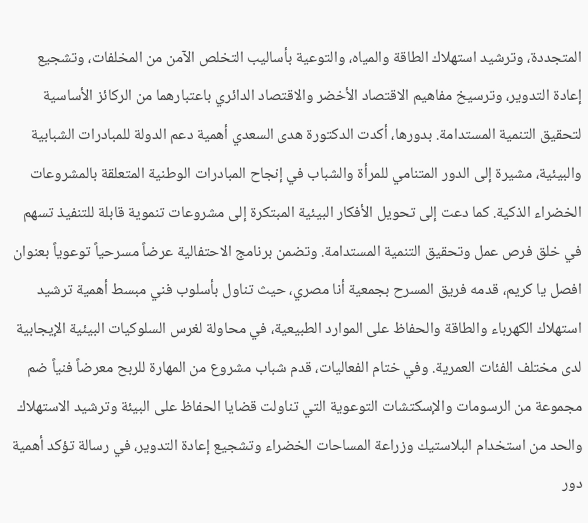المتجددة، وترشيد استهلاك الطاقة والمياه، والتوعية بأساليب التخلص الآمن من المخلفات، وتشجيع إعادة التدوير، وترسيخ مفاهيم الاقتصاد الأخضر والاقتصاد الدائري باعتبارهما من الركائز الأساسية لتحقيق التنمية المستدامة. بدورها، أكدت الدكتورة هدى السعدي أهمية دعم الدولة للمبادرات الشبابية والبيئية، مشيرة إلى الدور المتنامي للمرأة والشباب في إنجاح المبادرات الوطنية المتعلقة بالمشروعات الخضراء الذكية. كما دعت إلى تحويل الأفكار البيئية المبتكرة إلى مشروعات تنموية قابلة للتنفيذ تسهم في خلق فرص عمل وتحقيق التنمية المستدامة. وتضمن برنامج الاحتفالية عرضاً مسرحياً توعوياً بعنوان افصل يا كريم، قدمه فريق المسرح بجمعية أنا مصري، حيث تناول بأسلوب فني مبسط أهمية ترشيد استهلاك الكهرباء والطاقة والحفاظ على الموارد الطبيعية، في محاولة لغرس السلوكيات البيئية الإيجابية لدى مختلف الفئات العمرية. وفي ختام الفعاليات، قدم شباب مشروع من المهارة للربح معرضاً فنياً ضم مجموعة من الرسومات والإسكتشات التوعوية التي تناولت قضايا الحفاظ على البيئة وترشيد الاستهلاك والحد من استخدام البلاستيك وزراعة المساحات الخضراء وتشجيع إعادة التدوير، في رسالة تؤكد أهمية دور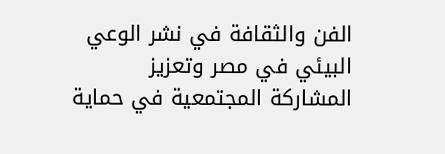الفن والثقافة في نشر الوعي البيئي في مصر وتعزيز المشاركة المجتمعية في حماية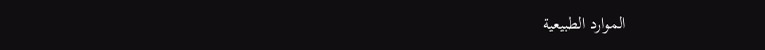الموارد الطبيعية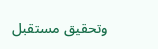وتحقيق مستقبل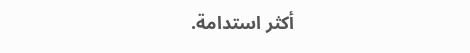أكثر استدامة.